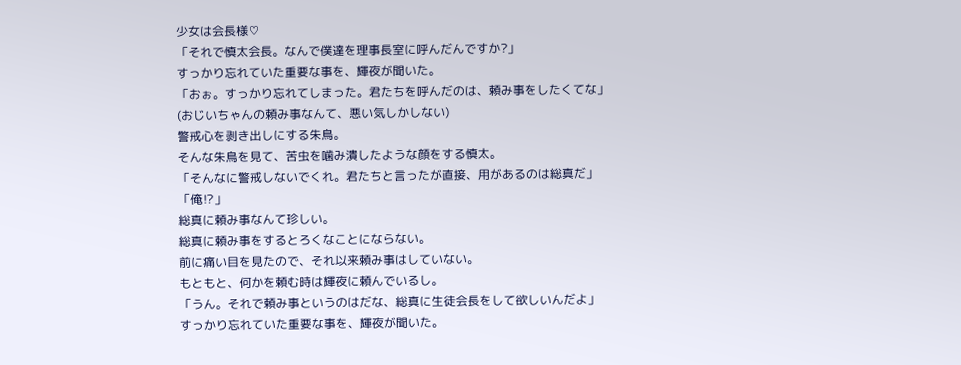少女は会長様♡
「それで慎太会長。なんで僕達を理事長室に呼んだんですか?」
すっかり忘れていた重要な事を、輝夜が聞いた。
「おぉ。すっかり忘れてしまった。君たちを呼んだのは、頼み事をしたくてな」
(おじいちゃんの頼み事なんて、悪い気しかしない)
警戒心を剥き出しにする朱鳥。
そんな朱鳥を見て、苦虫を噛み潰したような顔をする慎太。
「そんなに警戒しないでくれ。君たちと言ったが直接、用があるのは総真だ」
「俺⁉」
総真に頼み事なんて珍しい。
総真に頼み事をするとろくなことにならない。
前に痛い目を見たので、それ以来頼み事はしていない。
もともと、何かを頼む時は輝夜に頼んでいるし。
「うん。それで頼み事というのはだな、総真に生徒会長をして欲しいんだよ」
すっかり忘れていた重要な事を、輝夜が聞いた。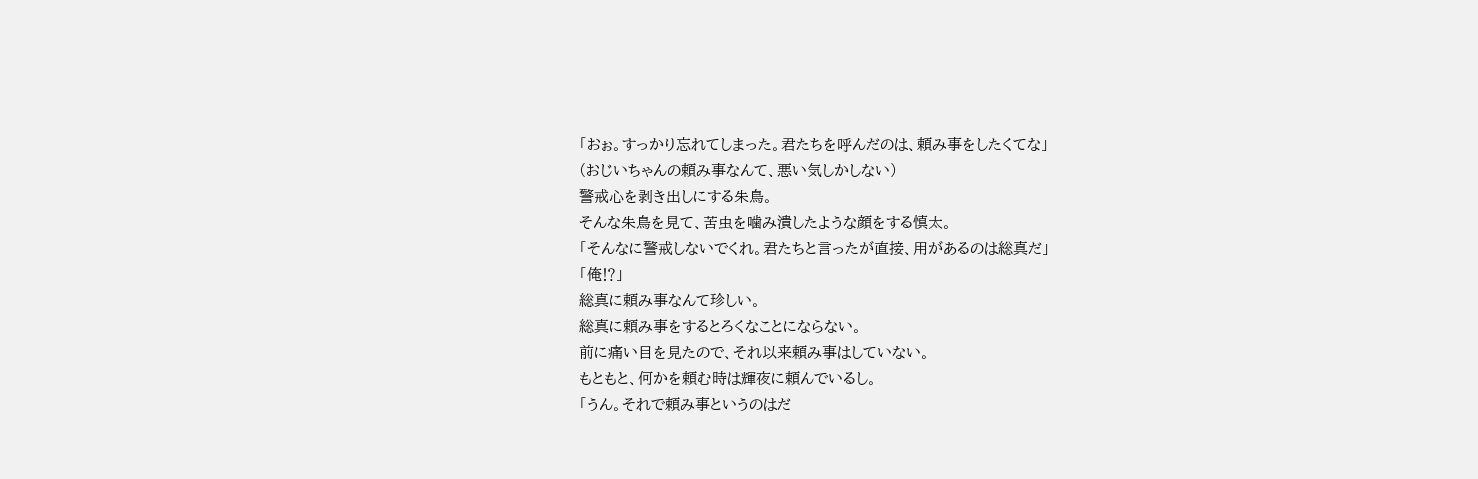「おぉ。すっかり忘れてしまった。君たちを呼んだのは、頼み事をしたくてな」
(おじいちゃんの頼み事なんて、悪い気しかしない)
警戒心を剥き出しにする朱鳥。
そんな朱鳥を見て、苦虫を噛み潰したような顔をする慎太。
「そんなに警戒しないでくれ。君たちと言ったが直接、用があるのは総真だ」
「俺⁉」
総真に頼み事なんて珍しい。
総真に頼み事をするとろくなことにならない。
前に痛い目を見たので、それ以来頼み事はしていない。
もともと、何かを頼む時は輝夜に頼んでいるし。
「うん。それで頼み事というのはだ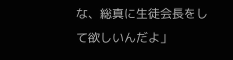な、総真に生徒会長をして欲しいんだよ」